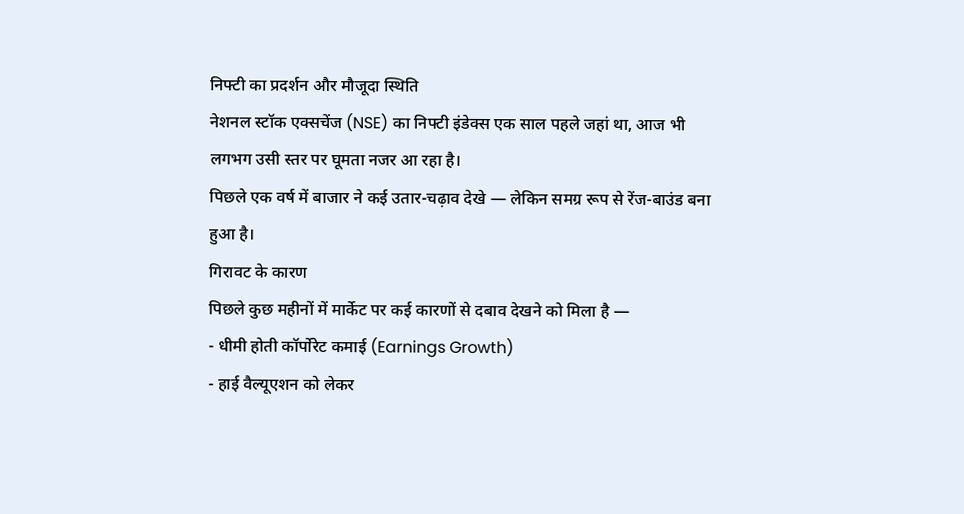निफ्टी का प्रदर्शन और मौजूदा स्थिति
नेशनल स्टॉक एक्सचेंज (NSE) का निफ्टी इंडेक्स एक साल पहले जहां था, आज भी लगभग उसी स्तर पर घूमता नजर आ रहा है।
पिछले एक वर्ष में बाजार ने कई उतार-चढ़ाव देखे — लेकिन समग्र रूप से रेंज-बाउंड बना हुआ है।
गिरावट के कारण
पिछले कुछ महीनों में मार्केट पर कई कारणों से दबाव देखने को मिला है —
- धीमी होती कॉर्पोरेट कमाई (Earnings Growth)
- हाई वैल्यूएशन को लेकर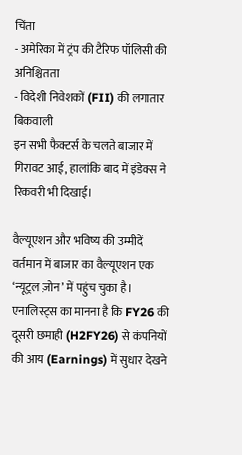चिंता
- अमेरिका में ट्रंप की टैरिफ पॉलिसी की अनिश्चितता
- विदेशी निवेशकों (FII) की लगातार बिकवाली
इन सभी फैक्टर्स के चलते बाजार में गिरावट आई, हालांकि बाद में इंडेक्स ने रिकवरी भी दिखाई।

वैल्यूएशन और भविष्य की उम्मीदें
वर्तमान में बाजार का वैल्यूएशन एक ‘न्यूट्रल ज़ोन’ में पहुंच चुका है।
एनालिस्ट्स का मानना है कि FY26 की दूसरी छमाही (H2FY26) से कंपनियों की आय (Earnings) में सुधार देखने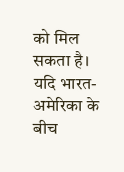को मिल सकता है।
यदि भारत-अमेरिका के बीच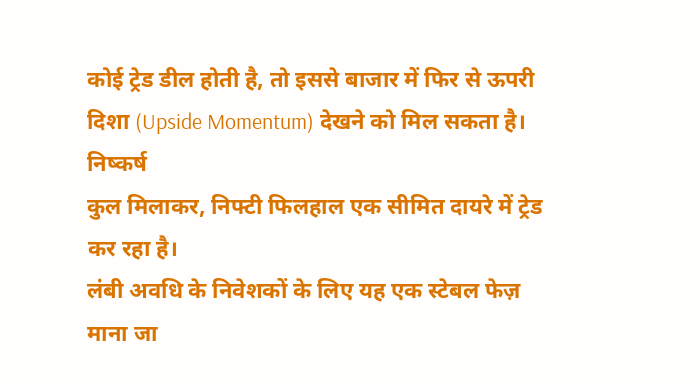कोई ट्रेड डील होती है, तो इससे बाजार में फिर से ऊपरी दिशा (Upside Momentum) देखने को मिल सकता है।
निष्कर्ष
कुल मिलाकर, निफ्टी फिलहाल एक सीमित दायरे में ट्रेड कर रहा है।
लंबी अवधि के निवेशकों के लिए यह एक स्टेबल फेज़ माना जा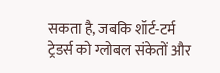सकता है, जबकि शॉर्ट-टर्म ट्रेडर्स को ग्लोबल संकेतों और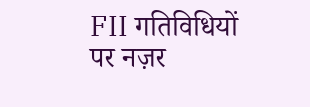FII गतिविधियों पर नज़र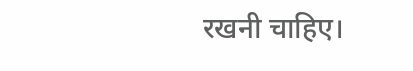रखनी चाहिए।